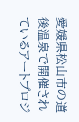愛媛県松山市の道後温泉で開催されているアートプロジ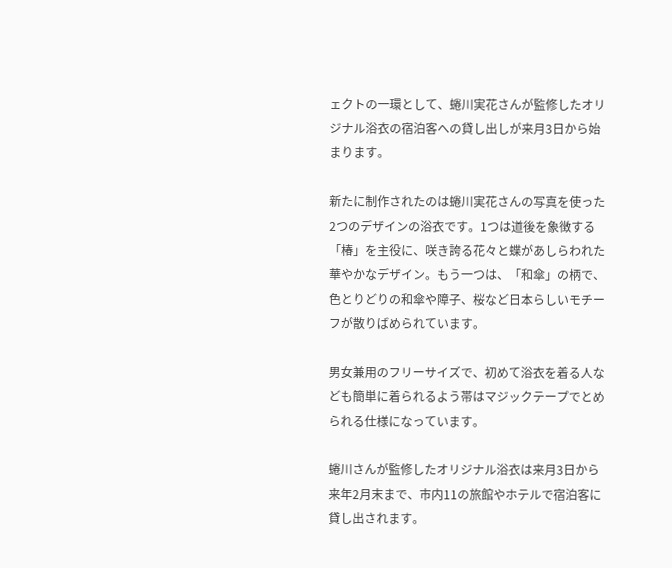ェクトの一環として、蜷川実花さんが監修したオリジナル浴衣の宿泊客への貸し出しが来月3日から始まります。

新たに制作されたのは蜷川実花さんの写真を使った2つのデザインの浴衣です。1つは道後を象徴する「椿」を主役に、咲き誇る花々と蝶があしらわれた華やかなデザイン。もう一つは、「和傘」の柄で、色とりどりの和傘や障子、桜など日本らしいモチーフが散りばめられています。

男女兼用のフリーサイズで、初めて浴衣を着る人なども簡単に着られるよう帯はマジックテープでとめられる仕様になっています。

蜷川さんが監修したオリジナル浴衣は来月3日から来年2月末まで、市内11の旅館やホテルで宿泊客に貸し出されます。